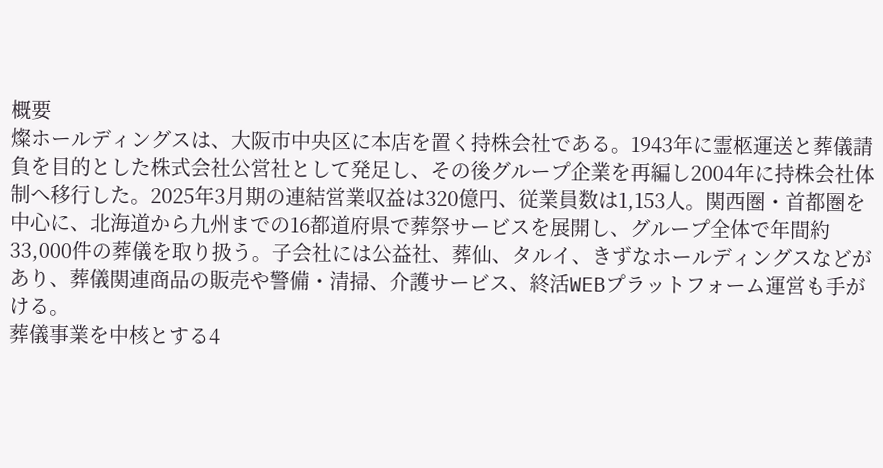概要
燦ホールディングスは、大阪市中央区に本店を置く持株会社である。1943年に霊柩運送と葬儀請負を目的とした株式会社公営社として発足し、その後グループ企業を再編し2004年に持株会社体制へ移行した。2025年3月期の連結営業収益は320億円、従業員数は1,153人。関西圏・首都圏を中心に、北海道から九州までの16都道府県で葬祭サービスを展開し、グループ全体で年間約33,000件の葬儀を取り扱う。子会社には公益社、葬仙、タルイ、きずなホールディングスなどがあり、葬儀関連商品の販売や警備・清掃、介護サービス、終活WEBプラットフォーム運営も手がける。
葬儀事業を中核とする4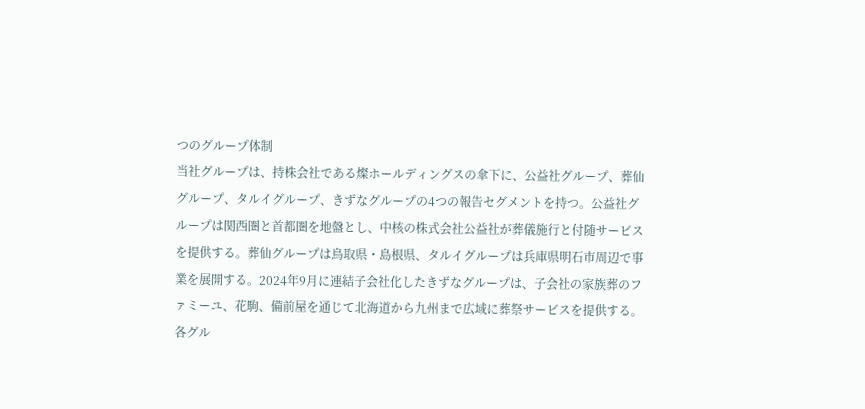つのグループ体制
当社グループは、持株会社である燦ホールディングスの傘下に、公益社グループ、葬仙グループ、タルイグループ、きずなグループの4つの報告セグメントを持つ。公益社グループは関西圏と首都圏を地盤とし、中核の株式会社公益社が葬儀施行と付随サービスを提供する。葬仙グループは鳥取県・島根県、タルイグループは兵庫県明石市周辺で事業を展開する。2024年9月に連結子会社化したきずなグループは、子会社の家族葬のファミーユ、花駒、備前屋を通じて北海道から九州まで広域に葬祭サービスを提供する。各グル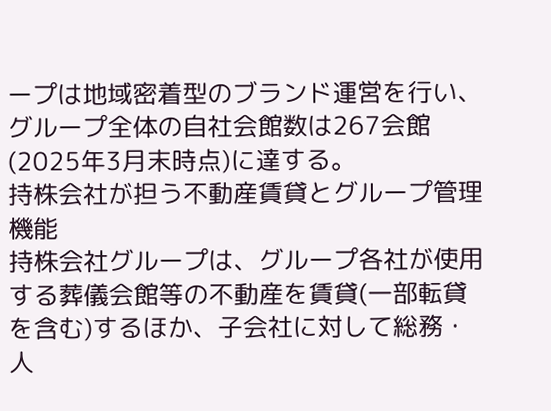ープは地域密着型のブランド運営を行い、グループ全体の自社会館数は267会館(2025年3月末時点)に達する。
持株会社が担う不動産賃貸とグループ管理機能
持株会社グループは、グループ各社が使用する葬儀会館等の不動産を賃貸(一部転貸を含む)するほか、子会社に対して総務・人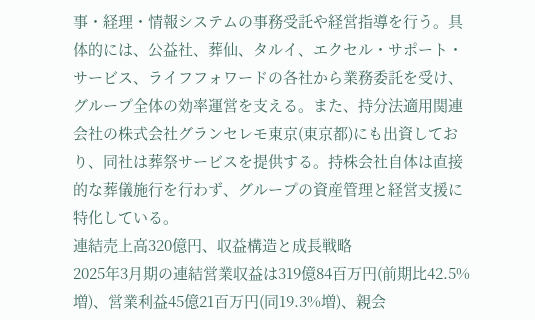事・経理・情報システムの事務受託や経営指導を行う。具体的には、公益社、葬仙、タルイ、エクセル・サポート・サービス、ライフフォワードの各社から業務委託を受け、グループ全体の効率運営を支える。また、持分法適用関連会社の株式会社グランセレモ東京(東京都)にも出資しており、同社は葬祭サービスを提供する。持株会社自体は直接的な葬儀施行を行わず、グループの資産管理と経営支援に特化している。
連結売上高320億円、収益構造と成長戦略
2025年3月期の連結営業収益は319億84百万円(前期比42.5%増)、営業利益45億21百万円(同19.3%増)、親会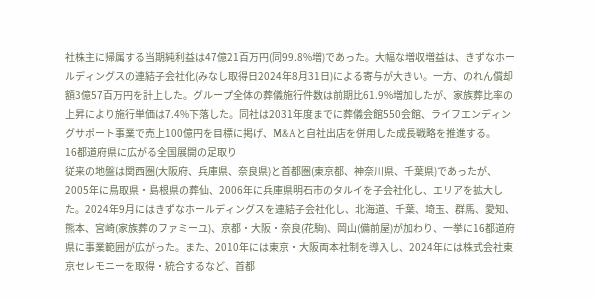社株主に帰属する当期純利益は47億21百万円(同99.8%増)であった。大幅な増収増益は、きずなホールディングスの連結子会社化(みなし取得日2024年8月31日)による寄与が大きい。一方、のれん償却額3億57百万円を計上した。グループ全体の葬儀施行件数は前期比61.9%増加したが、家族葬比率の上昇により施行単価は7.4%下落した。同社は2031年度までに葬儀会館550会館、ライフエンディングサポート事業で売上100億円を目標に掲げ、M&Aと自社出店を併用した成長戦略を推進する。
16都道府県に広がる全国展開の足取り
従来の地盤は関西圏(大阪府、兵庫県、奈良県)と首都圏(東京都、神奈川県、千葉県)であったが、2005年に鳥取県・島根県の葬仙、2006年に兵庫県明石市のタルイを子会社化し、エリアを拡大した。2024年9月にはきずなホールディングスを連結子会社化し、北海道、千葉、埼玉、群馬、愛知、熊本、宮崎(家族葬のファミーユ)、京都・大阪・奈良(花駒)、岡山(備前屋)が加わり、一挙に16都道府県に事業範囲が広がった。また、2010年には東京・大阪両本社制を導入し、2024年には株式会社東京セレモニーを取得・統合するなど、首都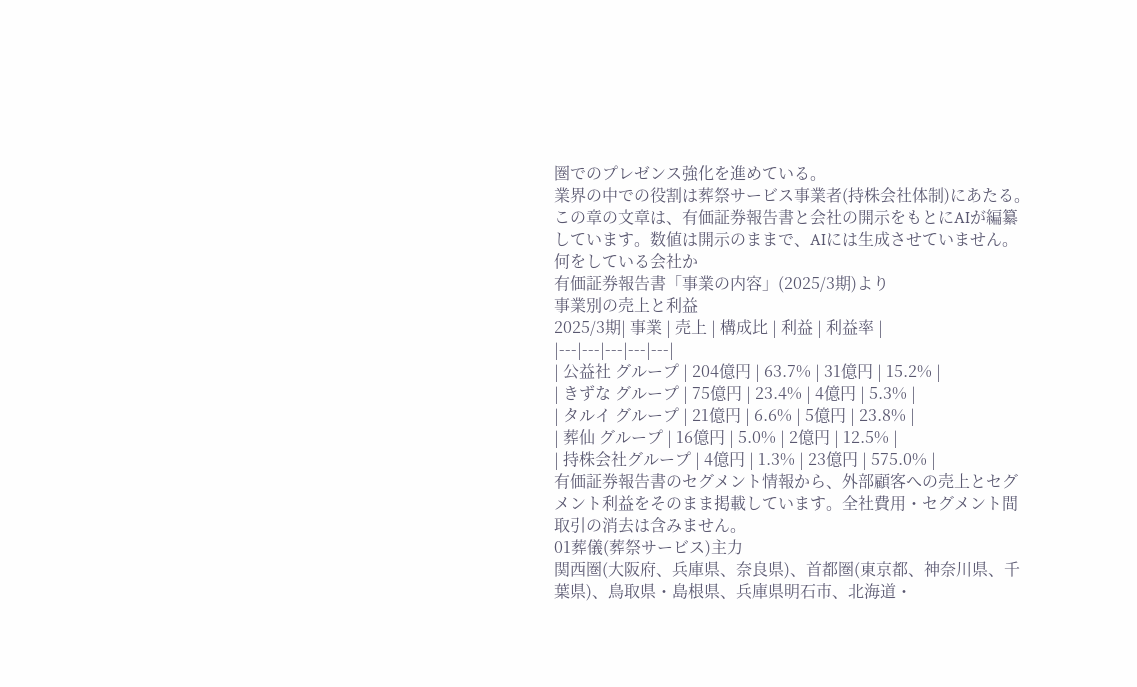圏でのプレゼンス強化を進めている。
業界の中での役割は葬祭サービス事業者(持株会社体制)にあたる。
この章の文章は、有価証券報告書と会社の開示をもとにAIが編纂しています。数値は開示のままで、AIには生成させていません。
何をしている会社か
有価証券報告書「事業の内容」(2025/3期)より
事業別の売上と利益
2025/3期| 事業 | 売上 | 構成比 | 利益 | 利益率 |
|---|---|---|---|---|
| 公益社 グループ | 204億円 | 63.7% | 31億円 | 15.2% |
| きずな グループ | 75億円 | 23.4% | 4億円 | 5.3% |
| タルイ グループ | 21億円 | 6.6% | 5億円 | 23.8% |
| 葬仙 グループ | 16億円 | 5.0% | 2億円 | 12.5% |
| 持株会社グループ | 4億円 | 1.3% | 23億円 | 575.0% |
有価証券報告書のセグメント情報から、外部顧客への売上とセグメント利益をそのまま掲載しています。全社費用・セグメント間取引の消去は含みません。
01葬儀(葬祭サービス)主力
関西圏(大阪府、兵庫県、奈良県)、首都圏(東京都、神奈川県、千葉県)、鳥取県・島根県、兵庫県明石市、北海道・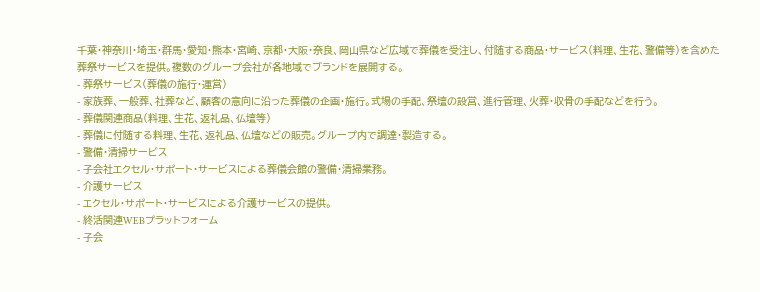千葉・神奈川・埼玉・群馬・愛知・熊本・宮崎、京都・大阪・奈良、岡山県など広域で葬儀を受注し、付随する商品・サービス(料理、生花、警備等)を含めた葬祭サービスを提供。複数のグループ会社が各地域でブランドを展開する。
- 葬祭サービス(葬儀の施行・運営)
- 家族葬、一般葬、社葬など、顧客の意向に沿った葬儀の企画・施行。式場の手配、祭壇の設営、進行管理、火葬・収骨の手配などを行う。
- 葬儀関連商品(料理、生花、返礼品、仏壇等)
- 葬儀に付随する料理、生花、返礼品、仏壇などの販売。グループ内で調達・製造する。
- 警備・清掃サービス
- 子会社エクセル・サポート・サービスによる葬儀会館の警備・清掃業務。
- 介護サービス
- エクセル・サポート・サービスによる介護サービスの提供。
- 終活関連WEBプラットフォーム
- 子会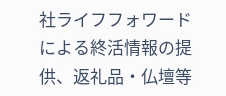社ライフフォワードによる終活情報の提供、返礼品・仏壇等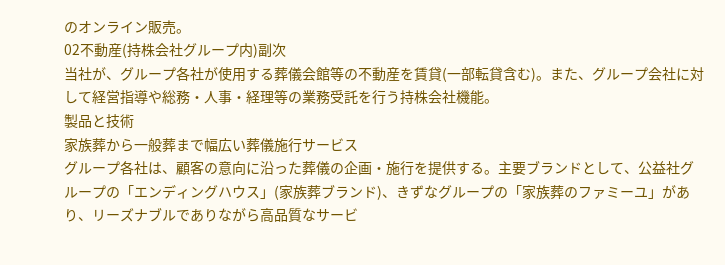のオンライン販売。
02不動産(持株会社グループ内)副次
当社が、グループ各社が使用する葬儀会館等の不動産を賃貸(一部転貸含む)。また、グループ会社に対して経営指導や総務・人事・経理等の業務受託を行う持株会社機能。
製品と技術
家族葬から一般葬まで幅広い葬儀施行サービス
グループ各社は、顧客の意向に沿った葬儀の企画・施行を提供する。主要ブランドとして、公益社グループの「エンディングハウス」(家族葬ブランド)、きずなグループの「家族葬のファミーユ」があり、リーズナブルでありながら高品質なサービ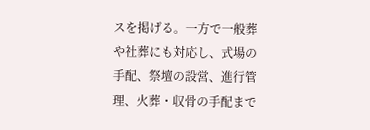スを掲げる。一方で一般葬や社葬にも対応し、式場の手配、祭壇の設営、進行管理、火葬・収骨の手配まで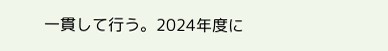一貫して行う。2024年度に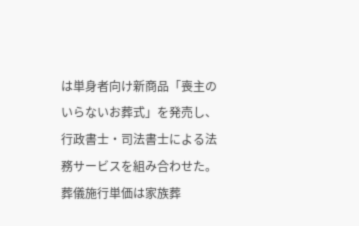は単身者向け新商品「喪主のいらないお葬式」を発売し、行政書士・司法書士による法務サービスを組み合わせた。葬儀施行単価は家族葬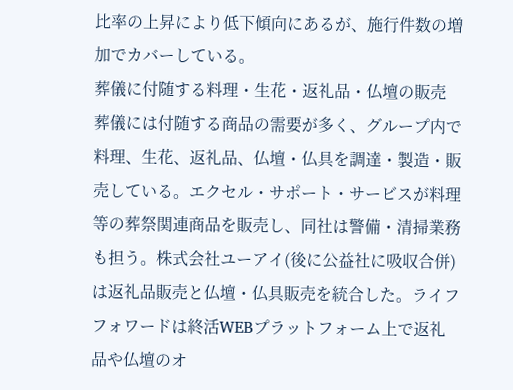比率の上昇により低下傾向にあるが、施行件数の増加でカバーしている。
葬儀に付随する料理・生花・返礼品・仏壇の販売
葬儀には付随する商品の需要が多く、グループ内で料理、生花、返礼品、仏壇・仏具を調達・製造・販売している。エクセル・サポート・サービスが料理等の葬祭関連商品を販売し、同社は警備・清掃業務も担う。株式会社ユーアイ(後に公益社に吸収合併)は返礼品販売と仏壇・仏具販売を統合した。ライフフォワードは終活WEBプラットフォーム上で返礼品や仏壇のオ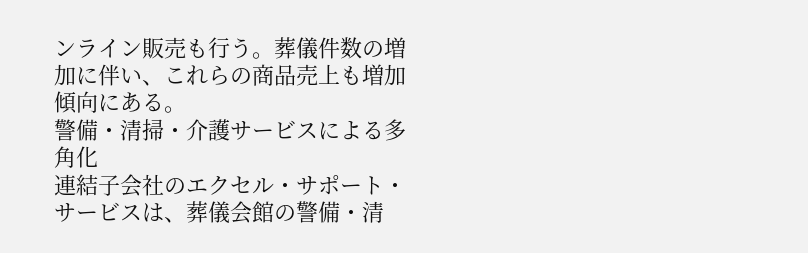ンライン販売も行う。葬儀件数の増加に伴い、これらの商品売上も増加傾向にある。
警備・清掃・介護サービスによる多角化
連結子会社のエクセル・サポート・サービスは、葬儀会館の警備・清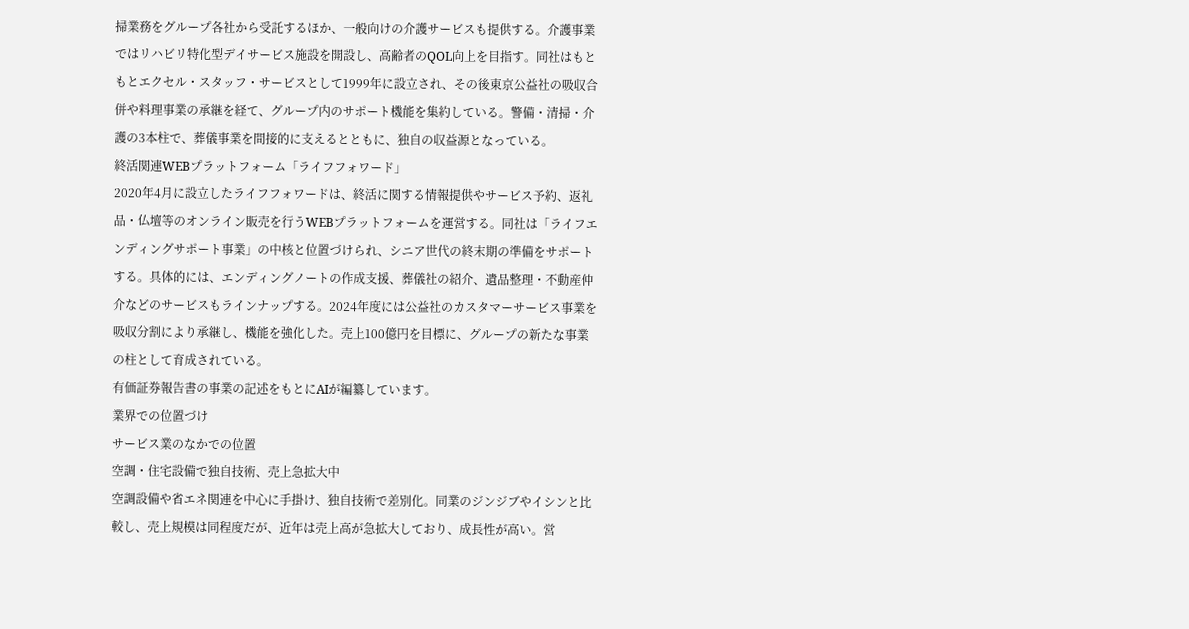掃業務をグループ各社から受託するほか、一般向けの介護サービスも提供する。介護事業ではリハビリ特化型デイサービス施設を開設し、高齢者のQOL向上を目指す。同社はもともとエクセル・スタッフ・サービスとして1999年に設立され、その後東京公益社の吸収合併や料理事業の承継を経て、グループ内のサポート機能を集約している。警備・清掃・介護の3本柱で、葬儀事業を間接的に支えるとともに、独自の収益源となっている。
終活関連WEBプラットフォーム「ライフフォワード」
2020年4月に設立したライフフォワードは、終活に関する情報提供やサービス予約、返礼品・仏壇等のオンライン販売を行うWEBプラットフォームを運営する。同社は「ライフエンディングサポート事業」の中核と位置づけられ、シニア世代の終末期の準備をサポートする。具体的には、エンディングノートの作成支援、葬儀社の紹介、遺品整理・不動産仲介などのサービスもラインナップする。2024年度には公益社のカスタマーサービス事業を吸収分割により承継し、機能を強化した。売上100億円を目標に、グループの新たな事業の柱として育成されている。
有価証券報告書の事業の記述をもとにAIが編纂しています。
業界での位置づけ
サービス業のなかでの位置
空調・住宅設備で独自技術、売上急拡大中
空調設備や省エネ関連を中心に手掛け、独自技術で差別化。同業のジンジブやイシンと比較し、売上規模は同程度だが、近年は売上高が急拡大しており、成長性が高い。営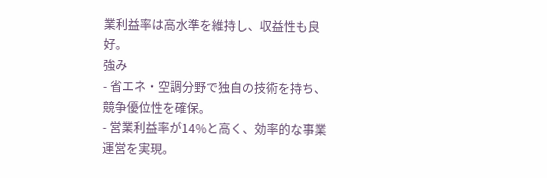業利益率は高水準を維持し、収益性も良好。
強み
- 省エネ・空調分野で独自の技術を持ち、競争優位性を確保。
- 営業利益率が14%と高く、効率的な事業運営を実現。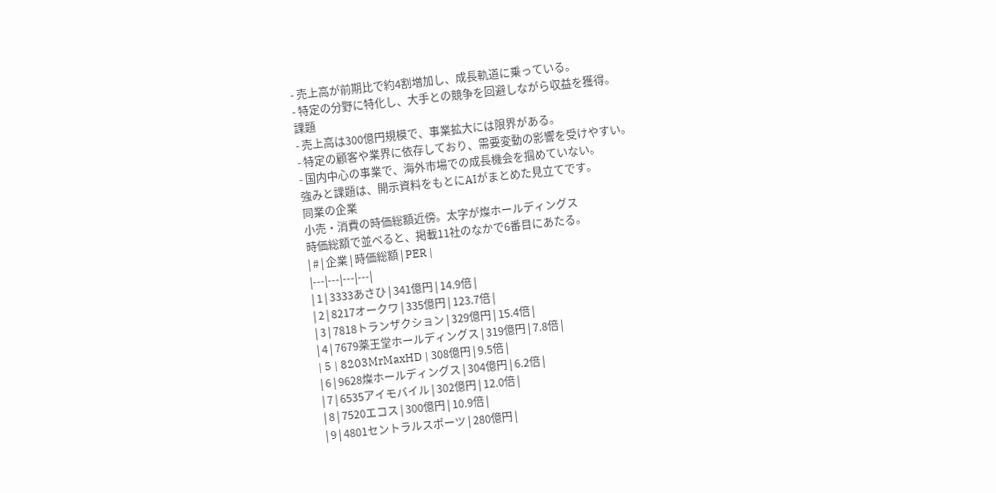- 売上高が前期比で約4割増加し、成長軌道に乗っている。
- 特定の分野に特化し、大手との競争を回避しながら収益を獲得。
課題
- 売上高は300億円規模で、事業拡大には限界がある。
- 特定の顧客や業界に依存しており、需要変動の影響を受けやすい。
- 国内中心の事業で、海外市場での成長機会を掴めていない。
強みと課題は、開示資料をもとにAIがまとめた見立てです。
同業の企業
小売・消費の時価総額近傍。太字が燦ホールディングス
時価総額で並べると、掲載11社のなかで6番目にあたる。
| # | 企業 | 時価総額 | PER |
|---|---|---|---|
| 1 | 3333あさひ | 341億円 | 14.9倍 |
| 2 | 8217オークワ | 335億円 | 123.7倍 |
| 3 | 7818トランザクション | 329億円 | 15.4倍 |
| 4 | 7679薬王堂ホールディングス | 319億円 | 7.8倍 |
| 5 | 8203MrMaxHD | 308億円 | 9.5倍 |
| 6 | 9628燦ホールディングス | 304億円 | 6.2倍 |
| 7 | 6535アイモバイル | 302億円 | 12.0倍 |
| 8 | 7520エコス | 300億円 | 10.9倍 |
| 9 | 4801セントラルスポーツ | 280億円 |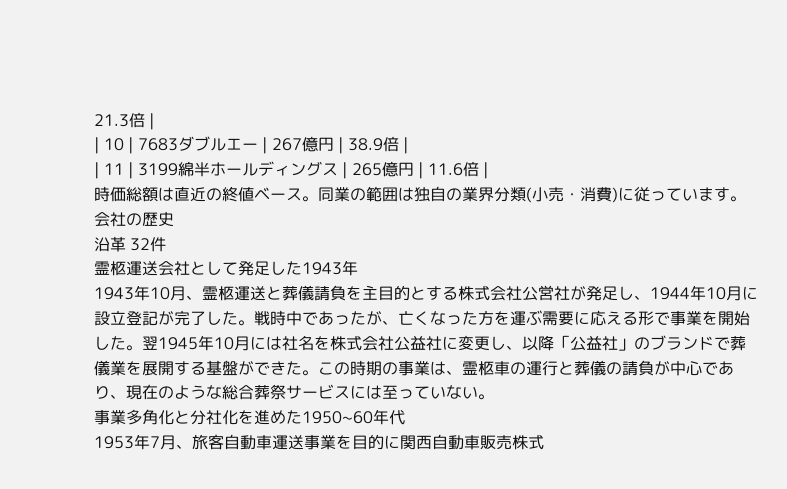21.3倍 |
| 10 | 7683ダブルエー | 267億円 | 38.9倍 |
| 11 | 3199綿半ホールディングス | 265億円 | 11.6倍 |
時価総額は直近の終値ベース。同業の範囲は独自の業界分類(小売・消費)に従っています。
会社の歴史
沿革 32件
霊柩運送会社として発足した1943年
1943年10月、霊柩運送と葬儀請負を主目的とする株式会社公営社が発足し、1944年10月に設立登記が完了した。戦時中であったが、亡くなった方を運ぶ需要に応える形で事業を開始した。翌1945年10月には社名を株式会社公益社に変更し、以降「公益社」のブランドで葬儀業を展開する基盤ができた。この時期の事業は、霊柩車の運行と葬儀の請負が中心であり、現在のような総合葬祭サービスには至っていない。
事業多角化と分社化を進めた1950~60年代
1953年7月、旅客自動車運送事業を目的に関西自動車販売株式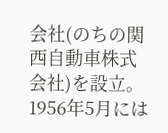会社(のちの関西自動車株式会社)を設立。1956年5月には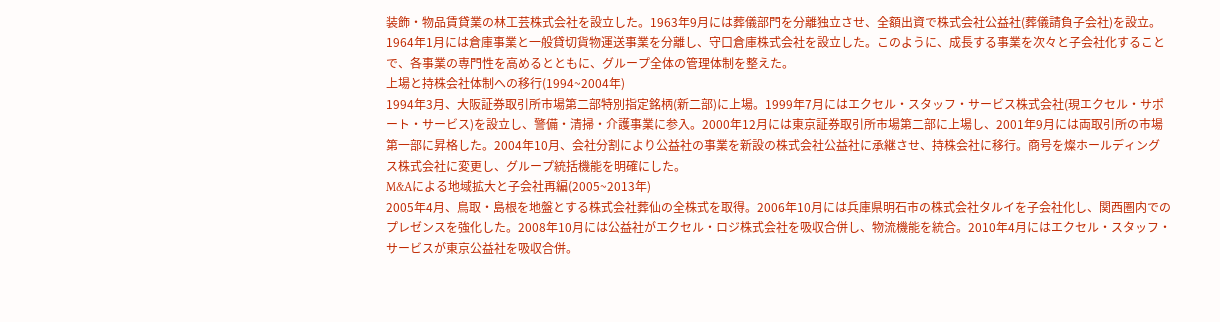装飾・物品賃貸業の林工芸株式会社を設立した。1963年9月には葬儀部門を分離独立させ、全額出資で株式会社公益社(葬儀請負子会社)を設立。1964年1月には倉庫事業と一般貸切貨物運送事業を分離し、守口倉庫株式会社を設立した。このように、成長する事業を次々と子会社化することで、各事業の専門性を高めるとともに、グループ全体の管理体制を整えた。
上場と持株会社体制への移行(1994~2004年)
1994年3月、大阪証券取引所市場第二部特別指定銘柄(新二部)に上場。1999年7月にはエクセル・スタッフ・サービス株式会社(現エクセル・サポート・サービス)を設立し、警備・清掃・介護事業に参入。2000年12月には東京証券取引所市場第二部に上場し、2001年9月には両取引所の市場第一部に昇格した。2004年10月、会社分割により公益社の事業を新設の株式会社公益社に承継させ、持株会社に移行。商号を燦ホールディングス株式会社に変更し、グループ統括機能を明確にした。
M&Aによる地域拡大と子会社再編(2005~2013年)
2005年4月、鳥取・島根を地盤とする株式会社葬仙の全株式を取得。2006年10月には兵庫県明石市の株式会社タルイを子会社化し、関西圏内でのプレゼンスを強化した。2008年10月には公益社がエクセル・ロジ株式会社を吸収合併し、物流機能を統合。2010年4月にはエクセル・スタッフ・サービスが東京公益社を吸収合併。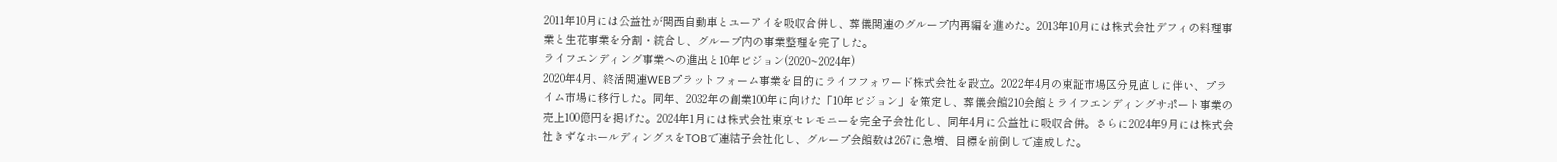2011年10月には公益社が関西自動車とユーアイを吸収合併し、葬儀関連のグループ内再編を進めた。2013年10月には株式会社デフィの料理事業と生花事業を分割・統合し、グループ内の事業整理を完了した。
ライフエンディング事業への進出と10年ビジョン(2020~2024年)
2020年4月、終活関連WEBプラットフォーム事業を目的にライフフォワード株式会社を設立。2022年4月の東証市場区分見直しに伴い、プライム市場に移行した。同年、2032年の創業100年に向けた「10年ビジョン」を策定し、葬儀会館210会館とライフエンディングサポート事業の売上100億円を掲げた。2024年1月には株式会社東京セレモニーを完全子会社化し、同年4月に公益社に吸収合併。さらに2024年9月には株式会社きずなホールディングスをTOBで連結子会社化し、グループ会館数は267に急増、目標を前倒しで達成した。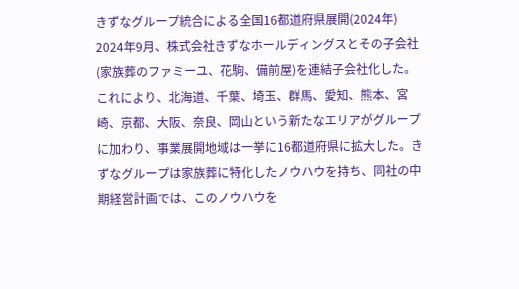きずなグループ統合による全国16都道府県展開(2024年)
2024年9月、株式会社きずなホールディングスとその子会社(家族葬のファミーユ、花駒、備前屋)を連結子会社化した。これにより、北海道、千葉、埼玉、群馬、愛知、熊本、宮崎、京都、大阪、奈良、岡山という新たなエリアがグループに加わり、事業展開地域は一挙に16都道府県に拡大した。きずなグループは家族葬に特化したノウハウを持ち、同社の中期経営計画では、このノウハウを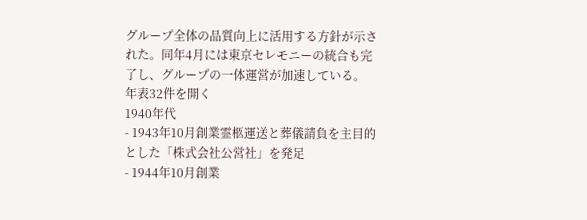グループ全体の品質向上に活用する方針が示された。同年4月には東京セレモニーの統合も完了し、グループの一体運営が加速している。
年表32件を開く
1940年代
- 1943年10月創業霊柩運送と葬儀請負を主目的とした「株式会社公営社」を発足
- 1944年10月創業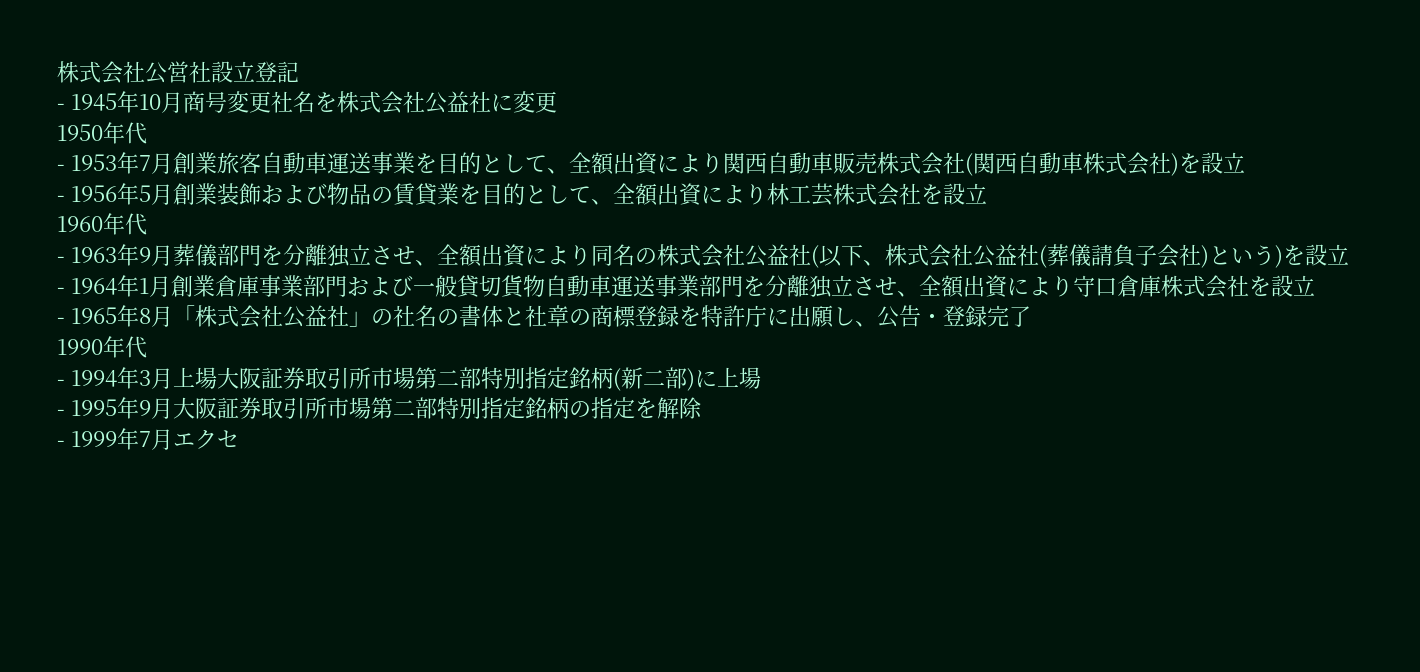株式会社公営社設立登記
- 1945年10月商号変更社名を株式会社公益社に変更
1950年代
- 1953年7月創業旅客自動車運送事業を目的として、全額出資により関西自動車販売株式会社(関西自動車株式会社)を設立
- 1956年5月創業装飾および物品の賃貸業を目的として、全額出資により林工芸株式会社を設立
1960年代
- 1963年9月葬儀部門を分離独立させ、全額出資により同名の株式会社公益社(以下、株式会社公益社(葬儀請負子会社)という)を設立
- 1964年1月創業倉庫事業部門および一般貸切貨物自動車運送事業部門を分離独立させ、全額出資により守口倉庫株式会社を設立
- 1965年8月「株式会社公益社」の社名の書体と社章の商標登録を特許庁に出願し、公告・登録完了
1990年代
- 1994年3月上場大阪証券取引所市場第二部特別指定銘柄(新二部)に上場
- 1995年9月大阪証券取引所市場第二部特別指定銘柄の指定を解除
- 1999年7月エクセ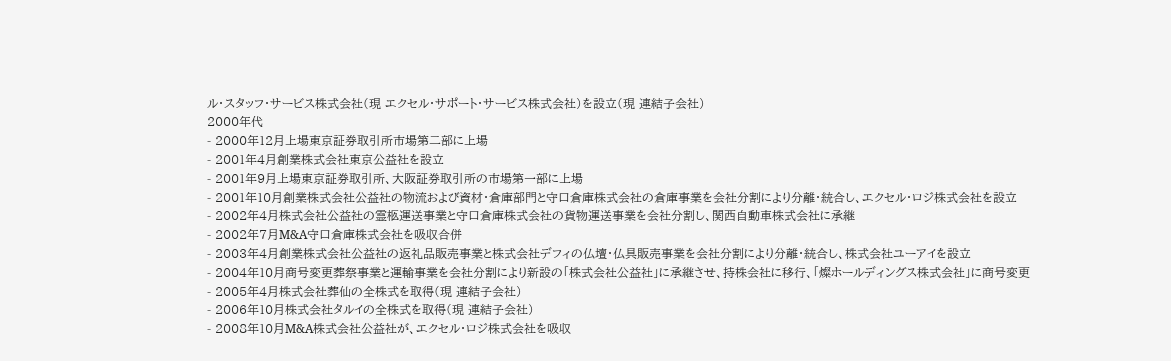ル・スタッフ・サービス株式会社(現 エクセル・サポート・サービス株式会社)を設立(現 連結子会社)
2000年代
- 2000年12月上場東京証券取引所市場第二部に上場
- 2001年4月創業株式会社東京公益社を設立
- 2001年9月上場東京証券取引所、大阪証券取引所の市場第一部に上場
- 2001年10月創業株式会社公益社の物流および資材・倉庫部門と守口倉庫株式会社の倉庫事業を会社分割により分離・統合し、エクセル・ロジ株式会社を設立
- 2002年4月株式会社公益社の霊柩運送事業と守口倉庫株式会社の貨物運送事業を会社分割し、関西自動車株式会社に承継
- 2002年7月M&A守口倉庫株式会社を吸収合併
- 2003年4月創業株式会社公益社の返礼品販売事業と株式会社デフィの仏壇・仏具販売事業を会社分割により分離・統合し、株式会社ユーアイを設立
- 2004年10月商号変更葬祭事業と運輸事業を会社分割により新設の「株式会社公益社」に承継させ、持株会社に移行、「燦ホールディングス株式会社」に商号変更
- 2005年4月株式会社葬仙の全株式を取得(現 連結子会社)
- 2006年10月株式会社タルイの全株式を取得(現 連結子会社)
- 2008年10月M&A株式会社公益社が、エクセル・ロジ株式会社を吸収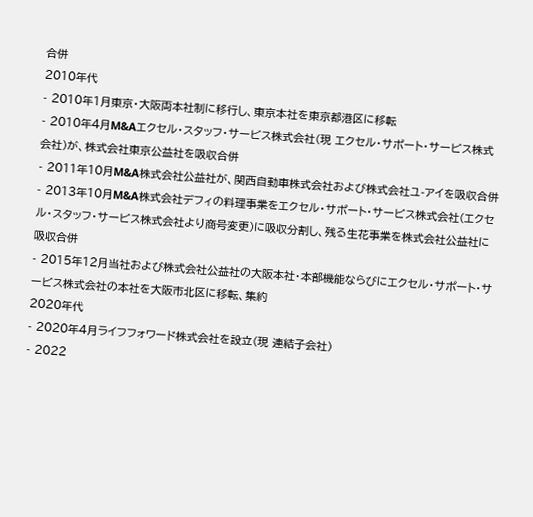合併
2010年代
- 2010年1月東京・大阪両本社制に移行し、東京本社を東京都港区に移転
- 2010年4月M&Aエクセル・スタッフ・サービス株式会社(現 エクセル・サポート・サービス株式会社)が、株式会社東京公益社を吸収合併
- 2011年10月M&A株式会社公益社が、関西自動車株式会社および株式会社ユ-アイを吸収合併
- 2013年10月M&A株式会社デフィの料理事業をエクセル・サポート・サービス株式会社(エクセル・スタッフ・サービス株式会社より商号変更)に吸収分割し、残る生花事業を株式会社公益社に吸収合併
- 2015年12月当社および株式会社公益社の大阪本社・本部機能ならびにエクセル・サポート・サービス株式会社の本社を大阪市北区に移転、集約
2020年代
- 2020年4月ライフフォワード株式会社を設立(現 連結子会社)
- 2022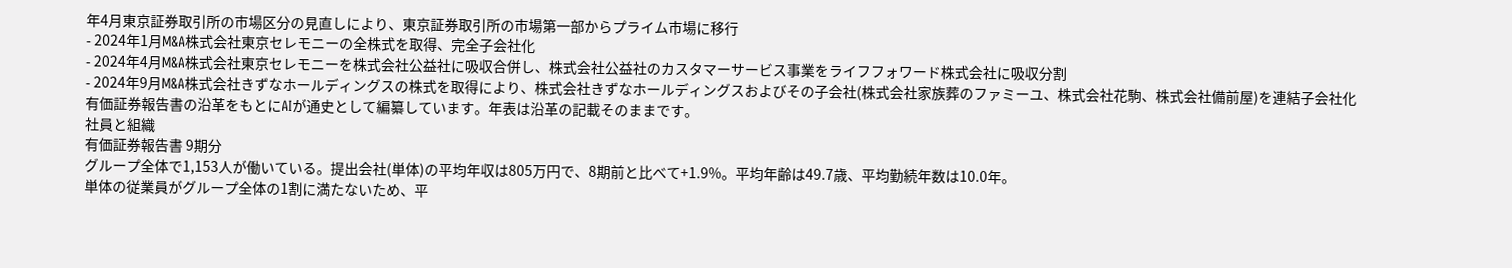年4月東京証券取引所の市場区分の見直しにより、東京証券取引所の市場第一部からプライム市場に移行
- 2024年1月M&A株式会社東京セレモニーの全株式を取得、完全子会社化
- 2024年4月M&A株式会社東京セレモニーを株式会社公益社に吸収合併し、株式会社公益社のカスタマーサービス事業をライフフォワード株式会社に吸収分割
- 2024年9月M&A株式会社きずなホールディングスの株式を取得により、株式会社きずなホールディングスおよびその子会社(株式会社家族葬のファミーユ、株式会社花駒、株式会社備前屋)を連結子会社化
有価証券報告書の沿革をもとにAIが通史として編纂しています。年表は沿革の記載そのままです。
社員と組織
有価証券報告書 9期分
グループ全体で1,153人が働いている。提出会社(単体)の平均年収は805万円で、8期前と比べて+1.9%。平均年齢は49.7歳、平均勤続年数は10.0年。
単体の従業員がグループ全体の1割に満たないため、平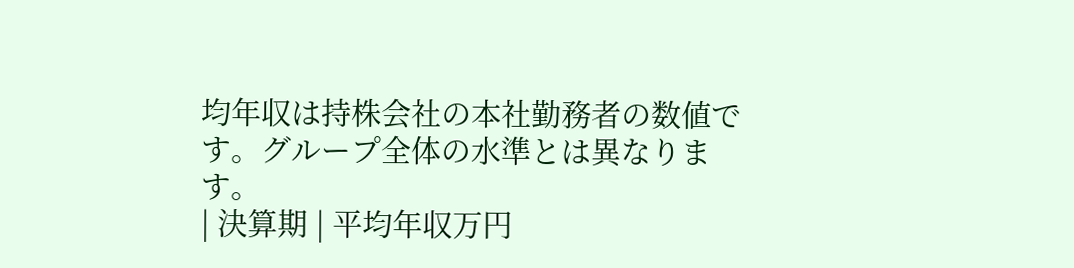均年収は持株会社の本社勤務者の数値です。グループ全体の水準とは異なります。
| 決算期 | 平均年収万円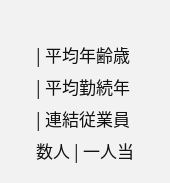| 平均年齢歳 | 平均勤続年 | 連結従業員数人 | 一人当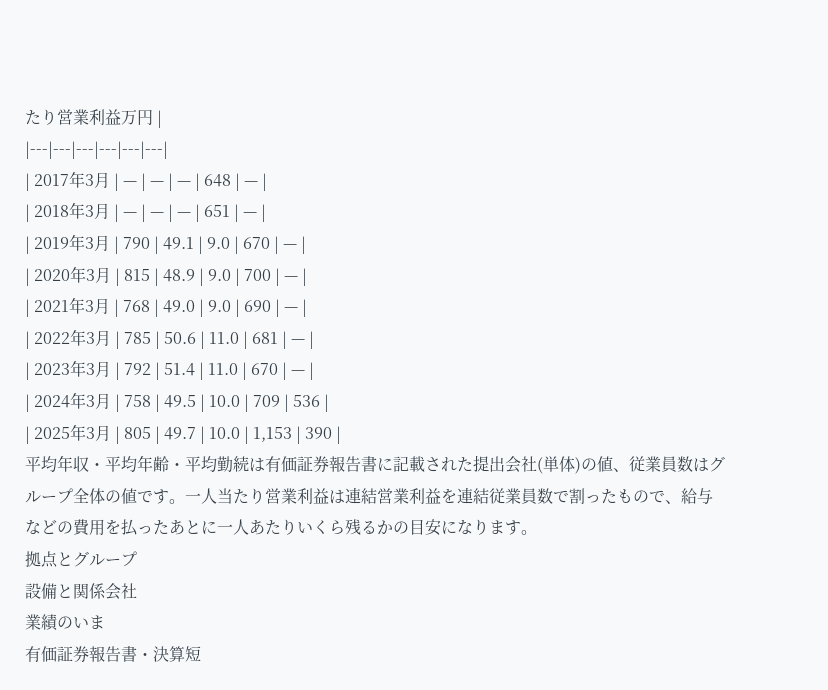たり営業利益万円 |
|---|---|---|---|---|---|
| 2017年3月 | — | — | — | 648 | — |
| 2018年3月 | — | — | — | 651 | — |
| 2019年3月 | 790 | 49.1 | 9.0 | 670 | — |
| 2020年3月 | 815 | 48.9 | 9.0 | 700 | — |
| 2021年3月 | 768 | 49.0 | 9.0 | 690 | — |
| 2022年3月 | 785 | 50.6 | 11.0 | 681 | — |
| 2023年3月 | 792 | 51.4 | 11.0 | 670 | — |
| 2024年3月 | 758 | 49.5 | 10.0 | 709 | 536 |
| 2025年3月 | 805 | 49.7 | 10.0 | 1,153 | 390 |
平均年収・平均年齢・平均勤続は有価証券報告書に記載された提出会社(単体)の値、従業員数はグループ全体の値です。一人当たり営業利益は連結営業利益を連結従業員数で割ったもので、給与などの費用を払ったあとに一人あたりいくら残るかの目安になります。
拠点とグループ
設備と関係会社
業績のいま
有価証券報告書・決算短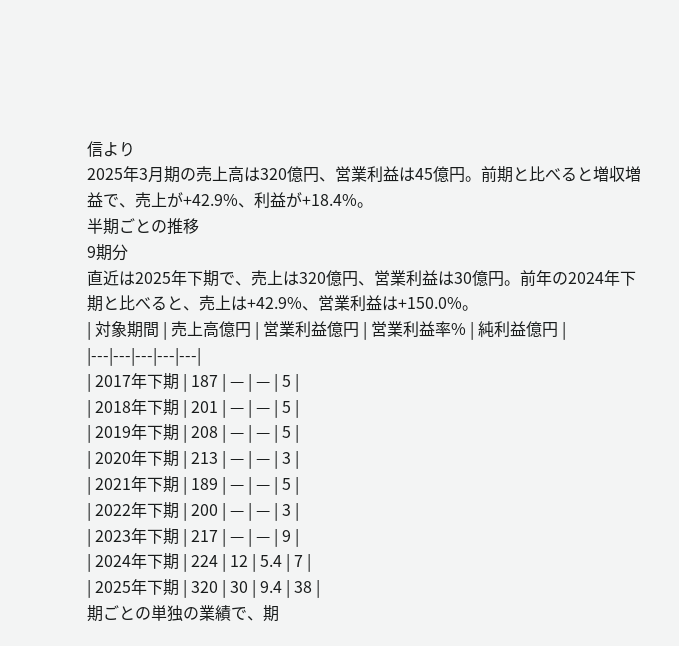信より
2025年3月期の売上高は320億円、営業利益は45億円。前期と比べると増収増益で、売上が+42.9%、利益が+18.4%。
半期ごとの推移
9期分
直近は2025年下期で、売上は320億円、営業利益は30億円。前年の2024年下期と比べると、売上は+42.9%、営業利益は+150.0%。
| 対象期間 | 売上高億円 | 営業利益億円 | 営業利益率% | 純利益億円 |
|---|---|---|---|---|
| 2017年下期 | 187 | — | — | 5 |
| 2018年下期 | 201 | — | — | 5 |
| 2019年下期 | 208 | — | — | 5 |
| 2020年下期 | 213 | — | — | 3 |
| 2021年下期 | 189 | — | — | 5 |
| 2022年下期 | 200 | — | — | 3 |
| 2023年下期 | 217 | — | — | 9 |
| 2024年下期 | 224 | 12 | 5.4 | 7 |
| 2025年下期 | 320 | 30 | 9.4 | 38 |
期ごとの単独の業績で、期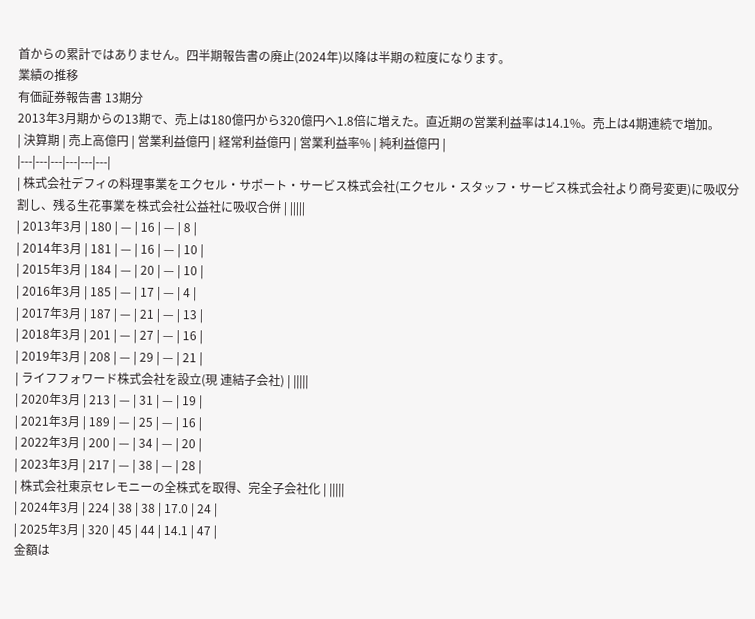首からの累計ではありません。四半期報告書の廃止(2024年)以降は半期の粒度になります。
業績の推移
有価証券報告書 13期分
2013年3月期からの13期で、売上は180億円から320億円へ1.8倍に増えた。直近期の営業利益率は14.1%。売上は4期連続で増加。
| 決算期 | 売上高億円 | 営業利益億円 | 経常利益億円 | 営業利益率% | 純利益億円 |
|---|---|---|---|---|---|
| 株式会社デフィの料理事業をエクセル・サポート・サービス株式会社(エクセル・スタッフ・サービス株式会社より商号変更)に吸収分割し、残る生花事業を株式会社公益社に吸収合併 | |||||
| 2013年3月 | 180 | — | 16 | — | 8 |
| 2014年3月 | 181 | — | 16 | — | 10 |
| 2015年3月 | 184 | — | 20 | — | 10 |
| 2016年3月 | 185 | — | 17 | — | 4 |
| 2017年3月 | 187 | — | 21 | — | 13 |
| 2018年3月 | 201 | — | 27 | — | 16 |
| 2019年3月 | 208 | — | 29 | — | 21 |
| ライフフォワード株式会社を設立(現 連結子会社) | |||||
| 2020年3月 | 213 | — | 31 | — | 19 |
| 2021年3月 | 189 | — | 25 | — | 16 |
| 2022年3月 | 200 | — | 34 | — | 20 |
| 2023年3月 | 217 | — | 38 | — | 28 |
| 株式会社東京セレモニーの全株式を取得、完全子会社化 | |||||
| 2024年3月 | 224 | 38 | 38 | 17.0 | 24 |
| 2025年3月 | 320 | 45 | 44 | 14.1 | 47 |
金額は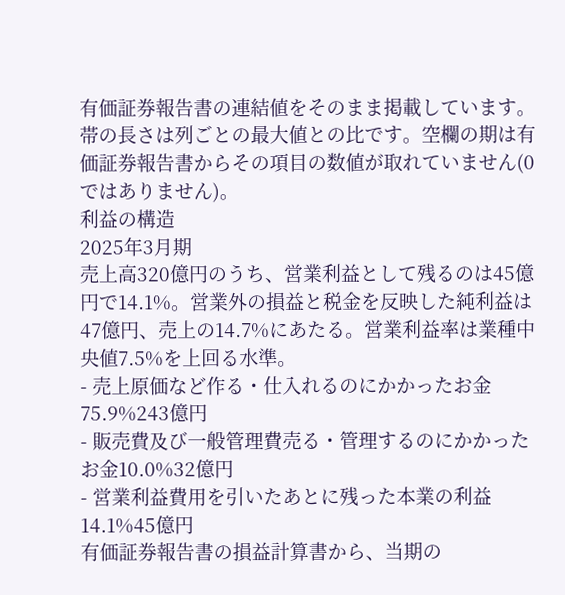有価証券報告書の連結値をそのまま掲載しています。帯の長さは列ごとの最大値との比です。空欄の期は有価証券報告書からその項目の数値が取れていません(0ではありません)。
利益の構造
2025年3月期
売上高320億円のうち、営業利益として残るのは45億円で14.1%。営業外の損益と税金を反映した純利益は47億円、売上の14.7%にあたる。営業利益率は業種中央値7.5%を上回る水準。
- 売上原価など作る・仕入れるのにかかったお金75.9%243億円
- 販売費及び一般管理費売る・管理するのにかかったお金10.0%32億円
- 営業利益費用を引いたあとに残った本業の利益14.1%45億円
有価証券報告書の損益計算書から、当期の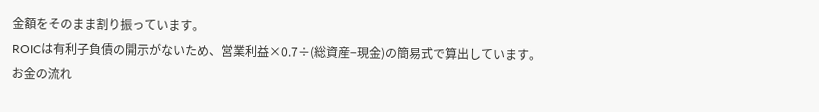金額をそのまま割り振っています。
ROICは有利子負債の開示がないため、営業利益×0.7÷(総資産−現金)の簡易式で算出しています。
お金の流れ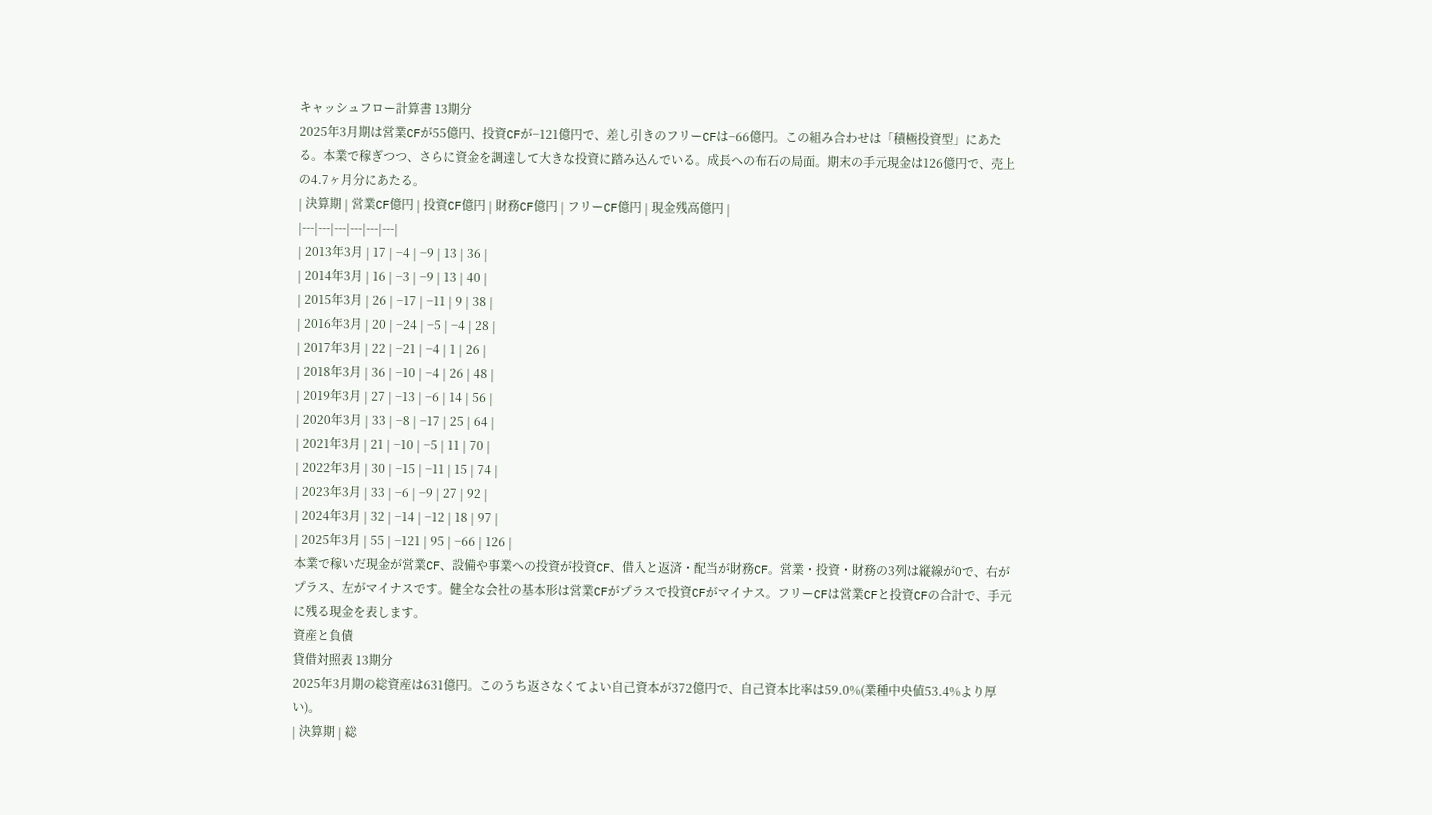キャッシュフロー計算書 13期分
2025年3月期は営業CFが55億円、投資CFが−121億円で、差し引きのフリーCFは−66億円。この組み合わせは「積極投資型」にあたる。本業で稼ぎつつ、さらに資金を調達して大きな投資に踏み込んでいる。成長への布石の局面。期末の手元現金は126億円で、売上の4.7ヶ月分にあたる。
| 決算期 | 営業CF億円 | 投資CF億円 | 財務CF億円 | フリーCF億円 | 現金残高億円 |
|---|---|---|---|---|---|
| 2013年3月 | 17 | −4 | −9 | 13 | 36 |
| 2014年3月 | 16 | −3 | −9 | 13 | 40 |
| 2015年3月 | 26 | −17 | −11 | 9 | 38 |
| 2016年3月 | 20 | −24 | −5 | −4 | 28 |
| 2017年3月 | 22 | −21 | −4 | 1 | 26 |
| 2018年3月 | 36 | −10 | −4 | 26 | 48 |
| 2019年3月 | 27 | −13 | −6 | 14 | 56 |
| 2020年3月 | 33 | −8 | −17 | 25 | 64 |
| 2021年3月 | 21 | −10 | −5 | 11 | 70 |
| 2022年3月 | 30 | −15 | −11 | 15 | 74 |
| 2023年3月 | 33 | −6 | −9 | 27 | 92 |
| 2024年3月 | 32 | −14 | −12 | 18 | 97 |
| 2025年3月 | 55 | −121 | 95 | −66 | 126 |
本業で稼いだ現金が営業CF、設備や事業への投資が投資CF、借入と返済・配当が財務CF。営業・投資・財務の3列は縦線が0で、右がプラス、左がマイナスです。健全な会社の基本形は営業CFがプラスで投資CFがマイナス。フリーCFは営業CFと投資CFの合計で、手元に残る現金を表します。
資産と負債
貸借対照表 13期分
2025年3月期の総資産は631億円。このうち返さなくてよい自己資本が372億円で、自己資本比率は59.0%(業種中央値53.4%より厚い)。
| 決算期 | 総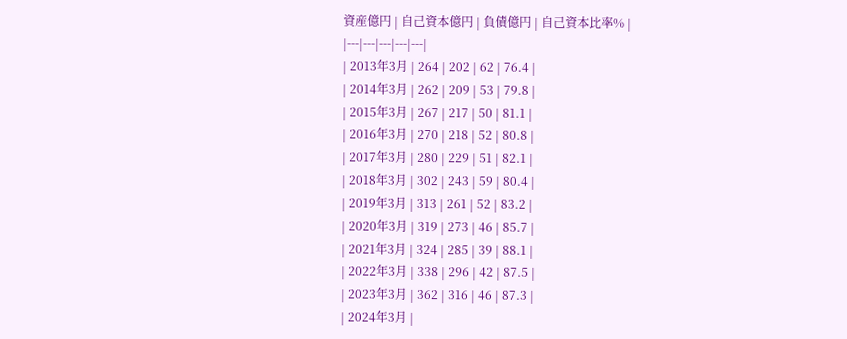資産億円 | 自己資本億円 | 負債億円 | 自己資本比率% |
|---|---|---|---|---|
| 2013年3月 | 264 | 202 | 62 | 76.4 |
| 2014年3月 | 262 | 209 | 53 | 79.8 |
| 2015年3月 | 267 | 217 | 50 | 81.1 |
| 2016年3月 | 270 | 218 | 52 | 80.8 |
| 2017年3月 | 280 | 229 | 51 | 82.1 |
| 2018年3月 | 302 | 243 | 59 | 80.4 |
| 2019年3月 | 313 | 261 | 52 | 83.2 |
| 2020年3月 | 319 | 273 | 46 | 85.7 |
| 2021年3月 | 324 | 285 | 39 | 88.1 |
| 2022年3月 | 338 | 296 | 42 | 87.5 |
| 2023年3月 | 362 | 316 | 46 | 87.3 |
| 2024年3月 |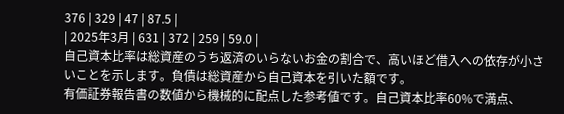376 | 329 | 47 | 87.5 |
| 2025年3月 | 631 | 372 | 259 | 59.0 |
自己資本比率は総資産のうち返済のいらないお金の割合で、高いほど借入への依存が小さいことを示します。負債は総資産から自己資本を引いた額です。
有価証券報告書の数値から機械的に配点した参考値です。自己資本比率60%で満点、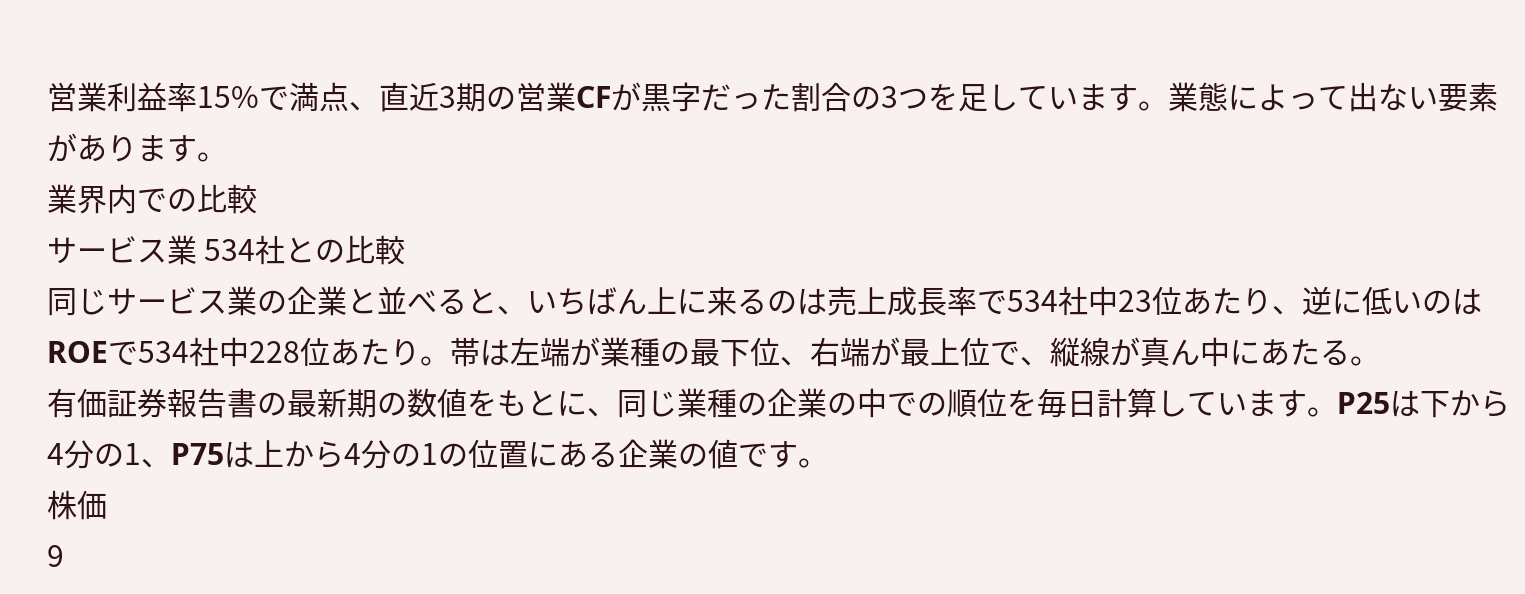営業利益率15%で満点、直近3期の営業CFが黒字だった割合の3つを足しています。業態によって出ない要素があります。
業界内での比較
サービス業 534社との比較
同じサービス業の企業と並べると、いちばん上に来るのは売上成長率で534社中23位あたり、逆に低いのはROEで534社中228位あたり。帯は左端が業種の最下位、右端が最上位で、縦線が真ん中にあたる。
有価証券報告書の最新期の数値をもとに、同じ業種の企業の中での順位を毎日計算しています。P25は下から4分の1、P75は上から4分の1の位置にある企業の値です。
株価
9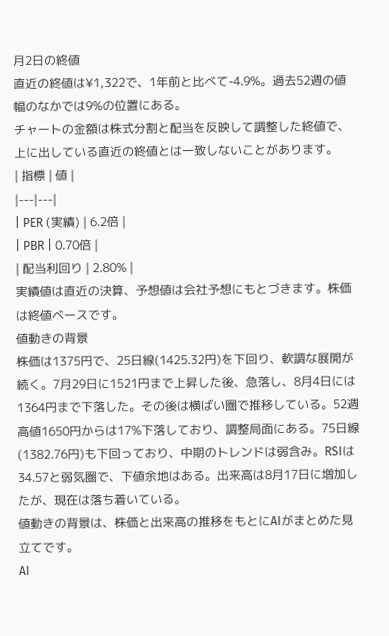月2日の終値
直近の終値は¥1,322で、1年前と比べて-4.9%。過去52週の値幅のなかでは9%の位置にある。
チャートの金額は株式分割と配当を反映して調整した終値で、上に出している直近の終値とは一致しないことがあります。
| 指標 | 値 |
|---|---|
| PER (実績) | 6.2倍 |
| PBR | 0.70倍 |
| 配当利回り | 2.80% |
実績値は直近の決算、予想値は会社予想にもとづきます。株価は終値ベースです。
値動きの背景
株価は1375円で、25日線(1425.32円)を下回り、軟調な展開が続く。7月29日に1521円まで上昇した後、急落し、8月4日には1364円まで下落した。その後は横ばい圏で推移している。52週高値1650円からは17%下落しており、調整局面にある。75日線(1382.76円)も下回っており、中期のトレンドは弱含み。RSIは34.57と弱気圏で、下値余地はある。出来高は8月17日に増加したが、現在は落ち着いている。
値動きの背景は、株価と出来高の推移をもとにAIがまとめた見立てです。
AI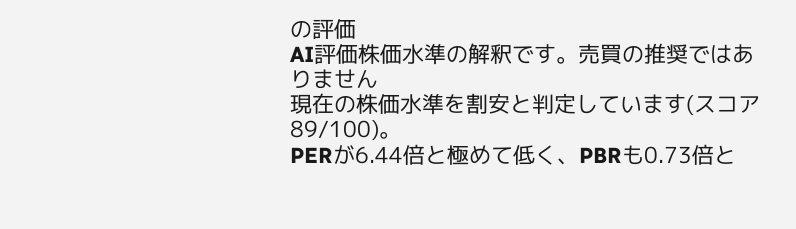の評価
AI評価株価水準の解釈です。売買の推奨ではありません
現在の株価水準を割安と判定しています(スコア 89/100)。
PERが6.44倍と極めて低く、PBRも0.73倍と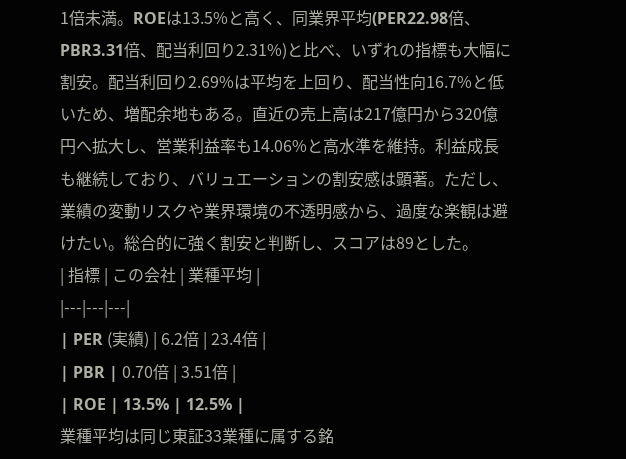1倍未満。ROEは13.5%と高く、同業界平均(PER22.98倍、PBR3.31倍、配当利回り2.31%)と比べ、いずれの指標も大幅に割安。配当利回り2.69%は平均を上回り、配当性向16.7%と低いため、増配余地もある。直近の売上高は217億円から320億円へ拡大し、営業利益率も14.06%と高水準を維持。利益成長も継続しており、バリュエーションの割安感は顕著。ただし、業績の変動リスクや業界環境の不透明感から、過度な楽観は避けたい。総合的に強く割安と判断し、スコアは89とした。
| 指標 | この会社 | 業種平均 |
|---|---|---|
| PER (実績) | 6.2倍 | 23.4倍 |
| PBR | 0.70倍 | 3.51倍 |
| ROE | 13.5% | 12.5% |
業種平均は同じ東証33業種に属する銘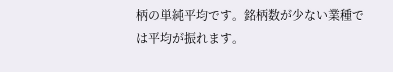柄の単純平均です。銘柄数が少ない業種では平均が振れます。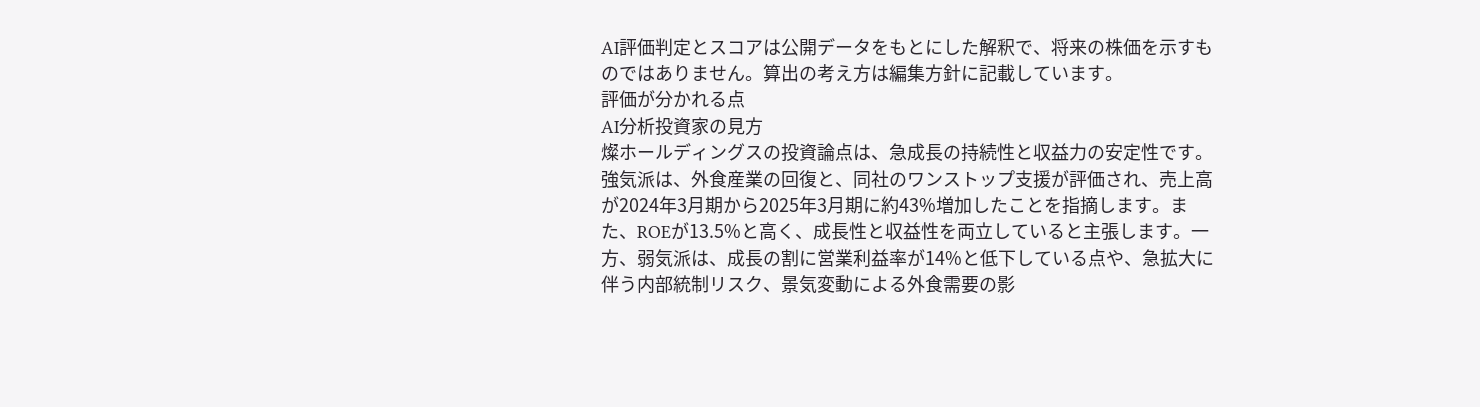AI評価判定とスコアは公開データをもとにした解釈で、将来の株価を示すものではありません。算出の考え方は編集方針に記載しています。
評価が分かれる点
AI分析投資家の見方
燦ホールディングスの投資論点は、急成長の持続性と収益力の安定性です。強気派は、外食産業の回復と、同社のワンストップ支援が評価され、売上高が2024年3月期から2025年3月期に約43%増加したことを指摘します。また、ROEが13.5%と高く、成長性と収益性を両立していると主張します。一方、弱気派は、成長の割に営業利益率が14%と低下している点や、急拡大に伴う内部統制リスク、景気変動による外食需要の影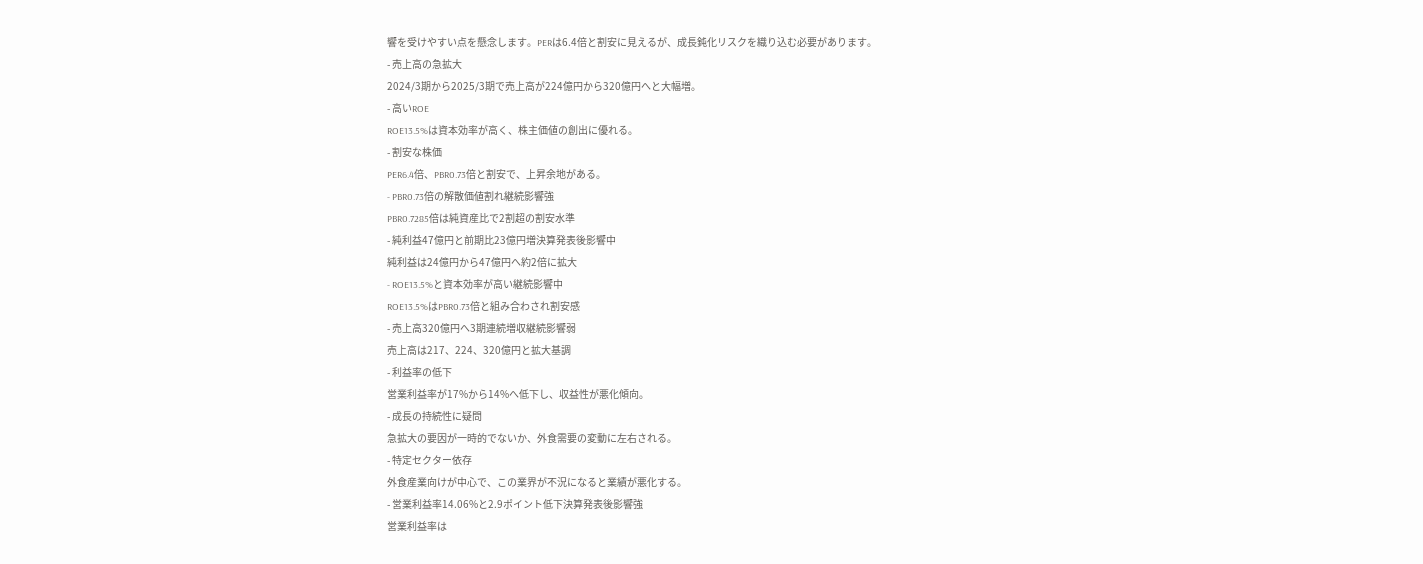響を受けやすい点を懸念します。PERは6.4倍と割安に見えるが、成長鈍化リスクを織り込む必要があります。
- 売上高の急拡大
2024/3期から2025/3期で売上高が224億円から320億円へと大幅増。
- 高いROE
ROE13.5%は資本効率が高く、株主価値の創出に優れる。
- 割安な株価
PER6.4倍、PBR0.73倍と割安で、上昇余地がある。
- PBR0.73倍の解散価値割れ継続影響強
PBR0.7285倍は純資産比で2割超の割安水準
- 純利益47億円と前期比23億円増決算発表後影響中
純利益は24億円から47億円へ約2倍に拡大
- ROE13.5%と資本効率が高い継続影響中
ROE13.5%はPBR0.73倍と組み合わされ割安感
- 売上高320億円へ3期連続増収継続影響弱
売上高は217、224、320億円と拡大基調
- 利益率の低下
営業利益率が17%から14%へ低下し、収益性が悪化傾向。
- 成長の持続性に疑問
急拡大の要因が一時的でないか、外食需要の変動に左右される。
- 特定セクター依存
外食産業向けが中心で、この業界が不況になると業績が悪化する。
- 営業利益率14.06%と2.9ポイント低下決算発表後影響強
営業利益率は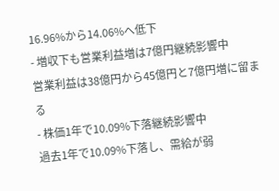16.96%から14.06%へ低下
- 増収下も営業利益増は7億円継続影響中
営業利益は38億円から45億円と7億円増に留まる
- 株価1年で10.09%下落継続影響中
過去1年で10.09%下落し、需給が弱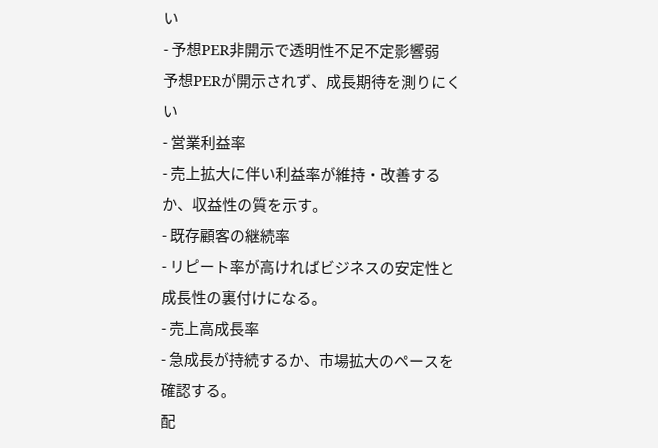い
- 予想PER非開示で透明性不足不定影響弱
予想PERが開示されず、成長期待を測りにくい
- 営業利益率
- 売上拡大に伴い利益率が維持・改善するか、収益性の質を示す。
- 既存顧客の継続率
- リピート率が高ければビジネスの安定性と成長性の裏付けになる。
- 売上高成長率
- 急成長が持続するか、市場拡大のペースを確認する。
配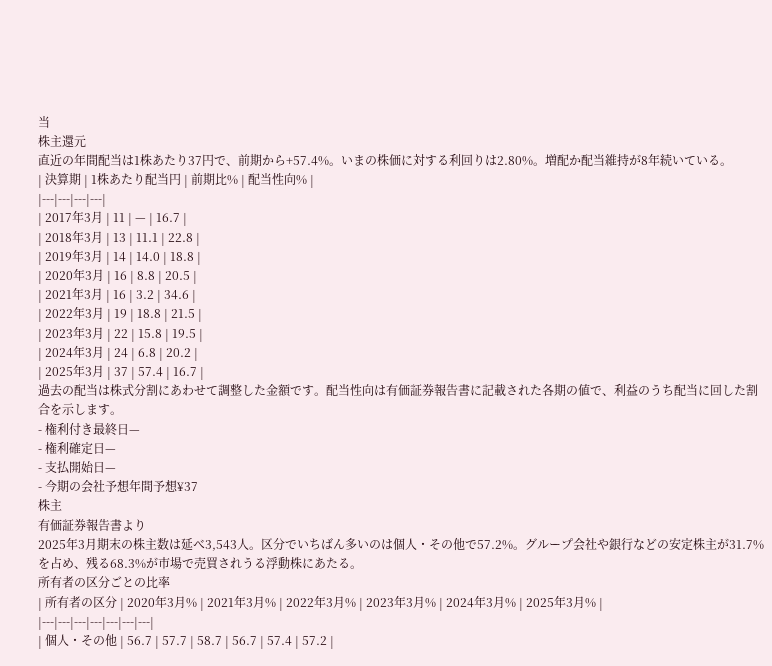当
株主還元
直近の年間配当は1株あたり37円で、前期から+57.4%。いまの株価に対する利回りは2.80%。増配か配当維持が8年続いている。
| 決算期 | 1株あたり配当円 | 前期比% | 配当性向% |
|---|---|---|---|
| 2017年3月 | 11 | — | 16.7 |
| 2018年3月 | 13 | 11.1 | 22.8 |
| 2019年3月 | 14 | 14.0 | 18.8 |
| 2020年3月 | 16 | 8.8 | 20.5 |
| 2021年3月 | 16 | 3.2 | 34.6 |
| 2022年3月 | 19 | 18.8 | 21.5 |
| 2023年3月 | 22 | 15.8 | 19.5 |
| 2024年3月 | 24 | 6.8 | 20.2 |
| 2025年3月 | 37 | 57.4 | 16.7 |
過去の配当は株式分割にあわせて調整した金額です。配当性向は有価証券報告書に記載された各期の値で、利益のうち配当に回した割合を示します。
- 権利付き最終日—
- 権利確定日—
- 支払開始日—
- 今期の会社予想年間予想¥37
株主
有価証券報告書より
2025年3月期末の株主数は延べ3,543人。区分でいちばん多いのは個人・その他で57.2%。グループ会社や銀行などの安定株主が31.7%を占め、残る68.3%が市場で売買されうる浮動株にあたる。
所有者の区分ごとの比率
| 所有者の区分 | 2020年3月% | 2021年3月% | 2022年3月% | 2023年3月% | 2024年3月% | 2025年3月% |
|---|---|---|---|---|---|---|
| 個人・その他 | 56.7 | 57.7 | 58.7 | 56.7 | 57.4 | 57.2 |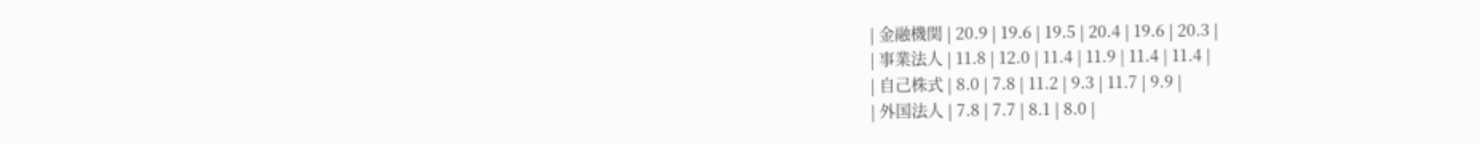| 金融機関 | 20.9 | 19.6 | 19.5 | 20.4 | 19.6 | 20.3 |
| 事業法人 | 11.8 | 12.0 | 11.4 | 11.9 | 11.4 | 11.4 |
| 自己株式 | 8.0 | 7.8 | 11.2 | 9.3 | 11.7 | 9.9 |
| 外国法人 | 7.8 | 7.7 | 8.1 | 8.0 |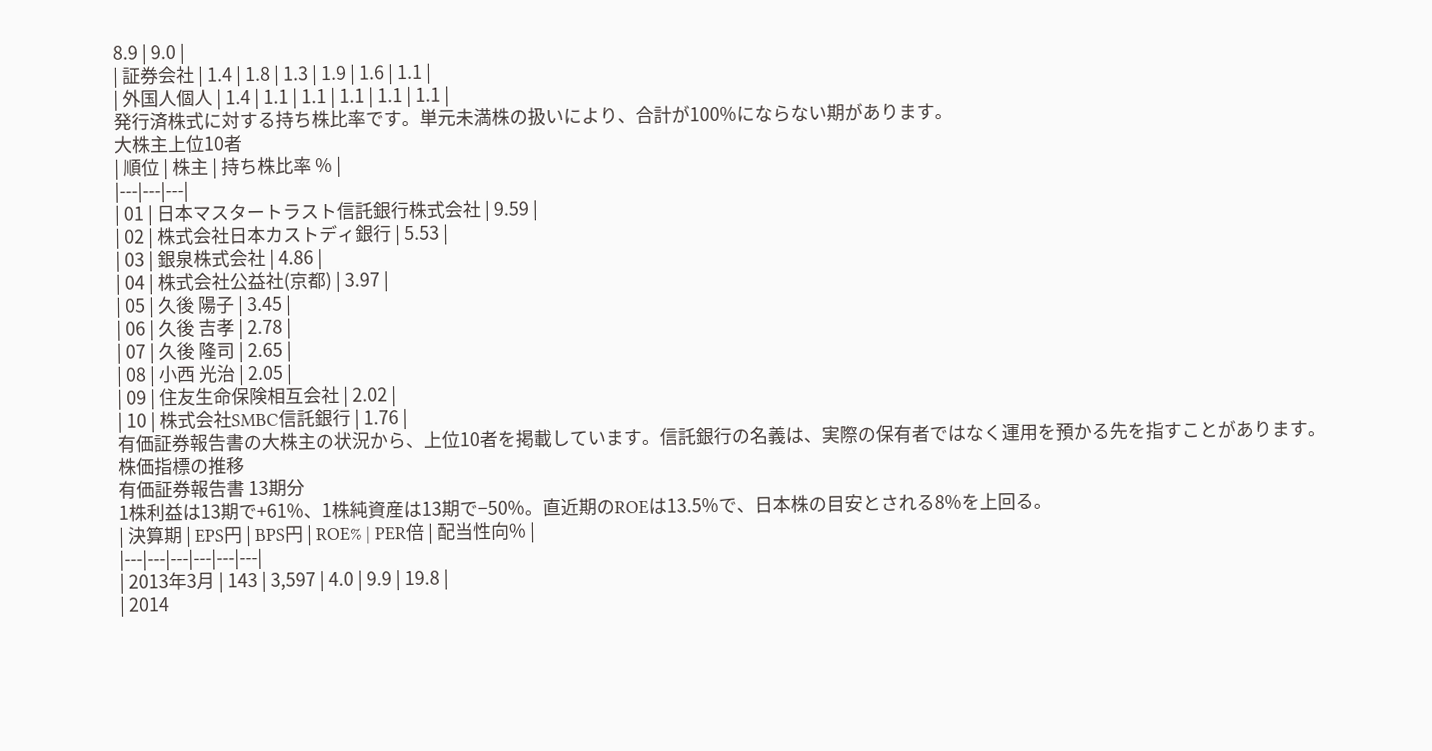8.9 | 9.0 |
| 証券会社 | 1.4 | 1.8 | 1.3 | 1.9 | 1.6 | 1.1 |
| 外国人個人 | 1.4 | 1.1 | 1.1 | 1.1 | 1.1 | 1.1 |
発行済株式に対する持ち株比率です。単元未満株の扱いにより、合計が100%にならない期があります。
大株主上位10者
| 順位 | 株主 | 持ち株比率 % |
|---|---|---|
| 01 | 日本マスタートラスト信託銀行株式会社 | 9.59 |
| 02 | 株式会社日本カストディ銀行 | 5.53 |
| 03 | 銀泉株式会社 | 4.86 |
| 04 | 株式会社公益社(京都) | 3.97 |
| 05 | 久後 陽子 | 3.45 |
| 06 | 久後 吉孝 | 2.78 |
| 07 | 久後 隆司 | 2.65 |
| 08 | 小西 光治 | 2.05 |
| 09 | 住友生命保険相互会社 | 2.02 |
| 10 | 株式会社SMBC信託銀行 | 1.76 |
有価証券報告書の大株主の状況から、上位10者を掲載しています。信託銀行の名義は、実際の保有者ではなく運用を預かる先を指すことがあります。
株価指標の推移
有価証券報告書 13期分
1株利益は13期で+61%、1株純資産は13期で−50%。直近期のROEは13.5%で、日本株の目安とされる8%を上回る。
| 決算期 | EPS円 | BPS円 | ROE% | PER倍 | 配当性向% |
|---|---|---|---|---|---|
| 2013年3月 | 143 | 3,597 | 4.0 | 9.9 | 19.8 |
| 2014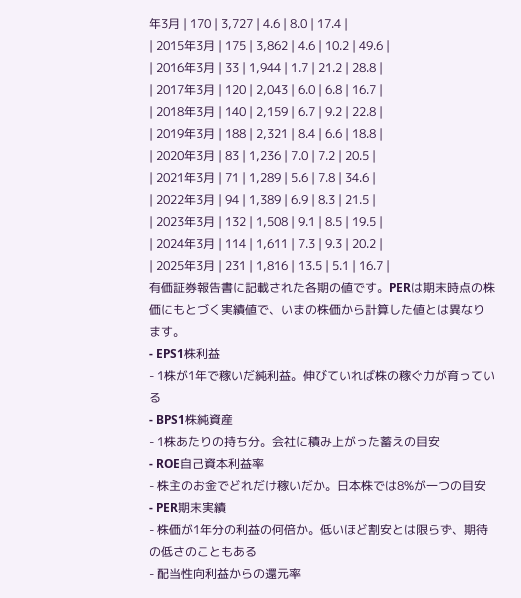年3月 | 170 | 3,727 | 4.6 | 8.0 | 17.4 |
| 2015年3月 | 175 | 3,862 | 4.6 | 10.2 | 49.6 |
| 2016年3月 | 33 | 1,944 | 1.7 | 21.2 | 28.8 |
| 2017年3月 | 120 | 2,043 | 6.0 | 6.8 | 16.7 |
| 2018年3月 | 140 | 2,159 | 6.7 | 9.2 | 22.8 |
| 2019年3月 | 188 | 2,321 | 8.4 | 6.6 | 18.8 |
| 2020年3月 | 83 | 1,236 | 7.0 | 7.2 | 20.5 |
| 2021年3月 | 71 | 1,289 | 5.6 | 7.8 | 34.6 |
| 2022年3月 | 94 | 1,389 | 6.9 | 8.3 | 21.5 |
| 2023年3月 | 132 | 1,508 | 9.1 | 8.5 | 19.5 |
| 2024年3月 | 114 | 1,611 | 7.3 | 9.3 | 20.2 |
| 2025年3月 | 231 | 1,816 | 13.5 | 5.1 | 16.7 |
有価証券報告書に記載された各期の値です。PERは期末時点の株価にもとづく実績値で、いまの株価から計算した値とは異なります。
- EPS1株利益
- 1株が1年で稼いだ純利益。伸びていれば株の稼ぐ力が育っている
- BPS1株純資産
- 1株あたりの持ち分。会社に積み上がった蓄えの目安
- ROE自己資本利益率
- 株主のお金でどれだけ稼いだか。日本株では8%が一つの目安
- PER期末実績
- 株価が1年分の利益の何倍か。低いほど割安とは限らず、期待の低さのこともある
- 配当性向利益からの還元率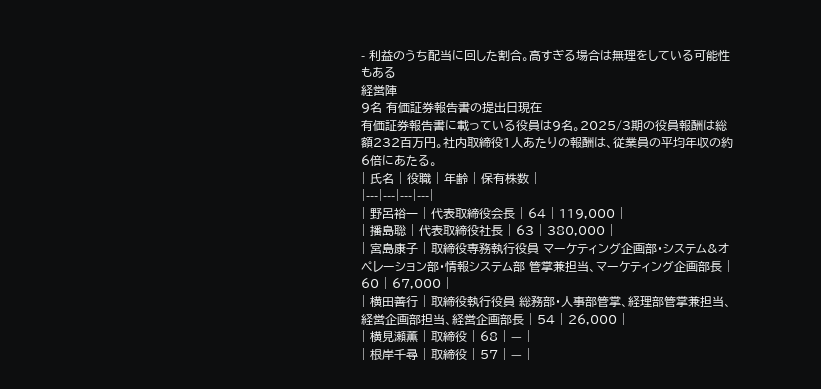- 利益のうち配当に回した割合。高すぎる場合は無理をしている可能性もある
経営陣
9名 有価証券報告書の提出日現在
有価証券報告書に載っている役員は9名。2025/3期の役員報酬は総額232百万円。社内取締役1人あたりの報酬は、従業員の平均年収の約6倍にあたる。
| 氏名 | 役職 | 年齢 | 保有株数 |
|---|---|---|---|
| 野呂裕一 | 代表取締役会長 | 64 | 119,000 |
| 播島聡 | 代表取締役社長 | 63 | 380,000 |
| 宮島康子 | 取締役専務執行役員 マーケティング企画部・システム&オペレーション部・情報システム部 管掌兼担当、マーケティング企画部長 | 60 | 67,000 |
| 横田善行 | 取締役執行役員 総務部・人事部管掌、経理部管掌兼担当、経営企画部担当、経営企画部長 | 54 | 26,000 |
| 横見瀬薫 | 取締役 | 68 | — |
| 根岸千尋 | 取締役 | 57 | — |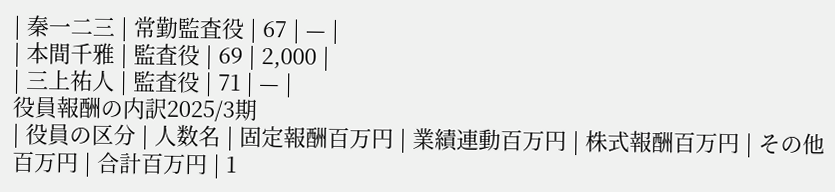| 秦一二三 | 常勤監査役 | 67 | — |
| 本間千雅 | 監査役 | 69 | 2,000 |
| 三上祐人 | 監査役 | 71 | — |
役員報酬の内訳2025/3期
| 役員の区分 | 人数名 | 固定報酬百万円 | 業績連動百万円 | 株式報酬百万円 | その他百万円 | 合計百万円 | 1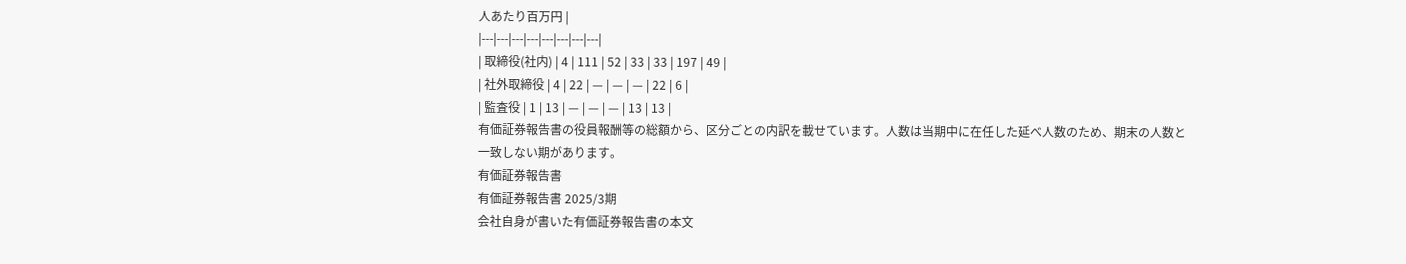人あたり百万円 |
|---|---|---|---|---|---|---|---|
| 取締役(社内) | 4 | 111 | 52 | 33 | 33 | 197 | 49 |
| 社外取締役 | 4 | 22 | — | — | — | 22 | 6 |
| 監査役 | 1 | 13 | — | — | — | 13 | 13 |
有価証券報告書の役員報酬等の総額から、区分ごとの内訳を載せています。人数は当期中に在任した延べ人数のため、期末の人数と一致しない期があります。
有価証券報告書
有価証券報告書 2025/3期
会社自身が書いた有価証券報告書の本文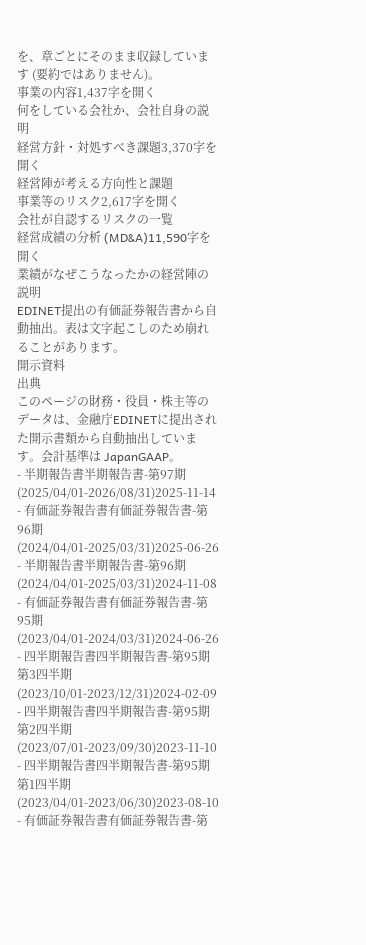を、章ごとにそのまま収録しています (要約ではありません)。
事業の内容1,437字を開く
何をしている会社か、会社自身の説明
経営方針・対処すべき課題3,370字を開く
経営陣が考える方向性と課題
事業等のリスク2,617字を開く
会社が自認するリスクの一覧
経営成績の分析 (MD&A)11,590字を開く
業績がなぜこうなったかの経営陣の説明
EDINET提出の有価証券報告書から自動抽出。表は文字起こしのため崩れることがあります。
開示資料
出典
このページの財務・役員・株主等のデータは、金融庁EDINETに提出された開示書類から自動抽出しています。会計基準は JapanGAAP。
- 半期報告書半期報告書-第97期(2025/04/01-2026/08/31)2025-11-14
- 有価証券報告書有価証券報告書-第96期(2024/04/01-2025/03/31)2025-06-26
- 半期報告書半期報告書-第96期(2024/04/01-2025/03/31)2024-11-08
- 有価証券報告書有価証券報告書-第95期(2023/04/01-2024/03/31)2024-06-26
- 四半期報告書四半期報告書-第95期第3四半期(2023/10/01-2023/12/31)2024-02-09
- 四半期報告書四半期報告書-第95期第2四半期(2023/07/01-2023/09/30)2023-11-10
- 四半期報告書四半期報告書-第95期第1四半期(2023/04/01-2023/06/30)2023-08-10
- 有価証券報告書有価証券報告書-第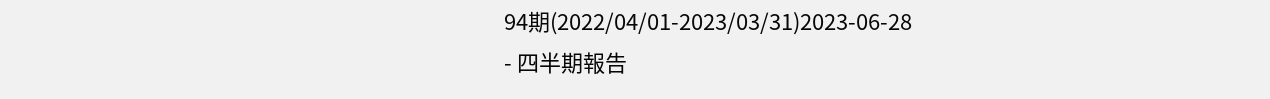94期(2022/04/01-2023/03/31)2023-06-28
- 四半期報告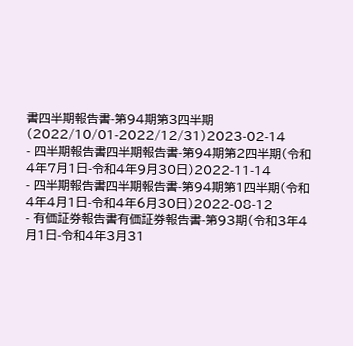書四半期報告書-第94期第3四半期(2022/10/01-2022/12/31)2023-02-14
- 四半期報告書四半期報告書-第94期第2四半期(令和4年7月1日-令和4年9月30日)2022-11-14
- 四半期報告書四半期報告書-第94期第1四半期(令和4年4月1日-令和4年6月30日)2022-08-12
- 有価証券報告書有価証券報告書-第93期(令和3年4月1日-令和4年3月31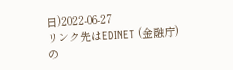日)2022-06-27
リンク先はEDINET (金融庁) の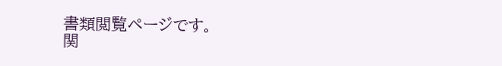書類閲覧ページです。
関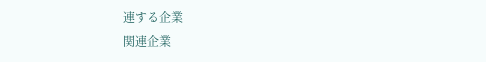連する企業
関連企業